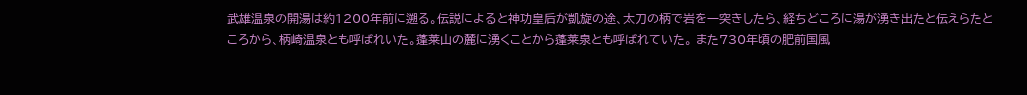武雄温泉の開湯は約1200年前に遡る。伝説によると神功皇后が凱旋の途、太刀の柄で岩を一突きしたら、経ちどころに湯が湧き出たと伝えらたところから、柄崎温泉とも呼ばれいた。蓬莱山の麓に湧くことから蓬莱泉とも呼ばれていた。 また730年頃の肥前国風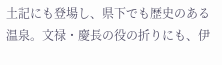土記にも登場し、県下でも歴史のある温泉。文禄・慶長の役の折りにも、伊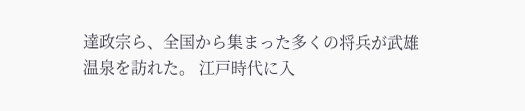達政宗ら、全国から集まった多くの将兵が武雄温泉を訪れた。 江戸時代に入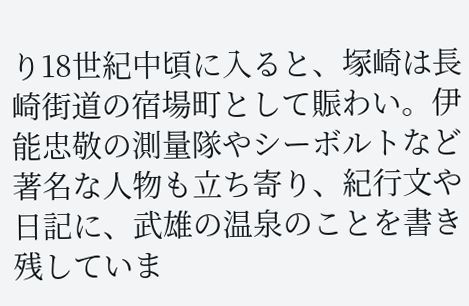り18世紀中頃に入ると、塚崎は長崎街道の宿場町として賑わい。伊能忠敬の測量隊やシーボルトなど著名な人物も立ち寄り、紀行文や日記に、武雄の温泉のことを書き残していま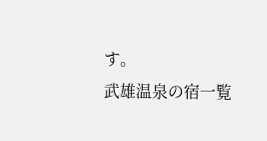す。
武雄温泉の宿一覧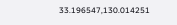33.196547,130.014251